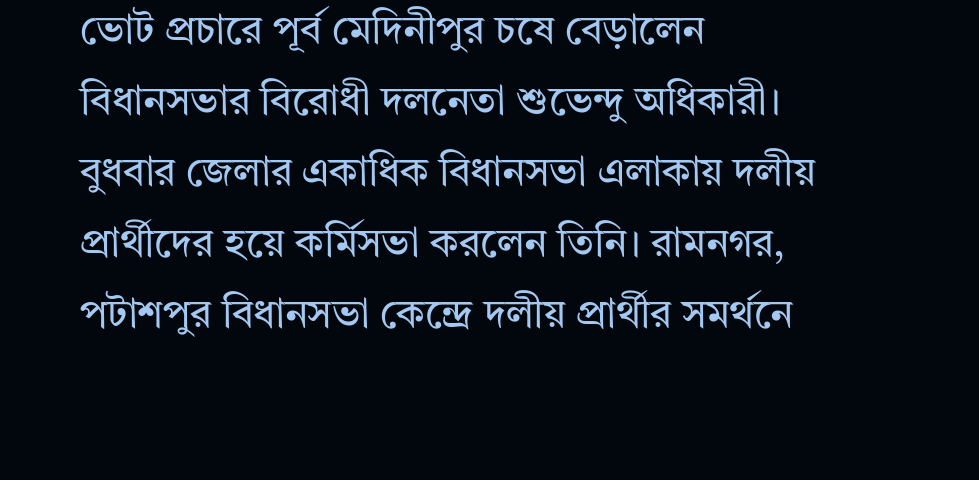ভোট প্রচারে পূর্ব মেদিনীপুর চষে বেড়ালেন বিধানসভার বিরোধী দলনেতা শুভেন্দু অধিকারী। বুধবার জেলার একাধিক বিধানসভা এলাকায় দলীয় প্রার্থীদের হয়ে কর্মিসভা করলেন তিনি। রামনগর, পটাশপুর বিধানসভা কেন্দ্রে দলীয় প্রার্থীর সমর্থনে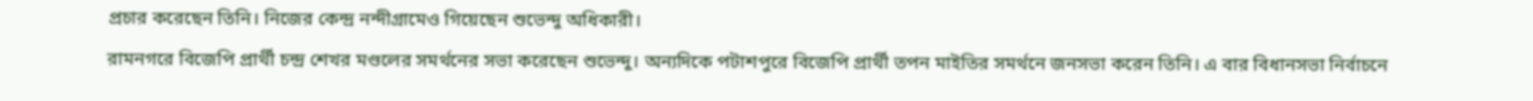প্রচার করেছেন তিনি। নিজের কেন্দ্র নন্দীগ্রামেও গিয়েছেন শুভেন্দু অধিকারী।
রামনগরে বিজেপি প্রার্থী চন্দ্র শেখর মণ্ডলের সমর্থনের সভা করেছেন শুভেন্দু। অন্যদিকে পটাশপুরে বিজেপি প্রার্থী তপন মাইতির সমর্থনে জনসভা করেন তিনি। এ বার বিধানসভা নির্বাচনে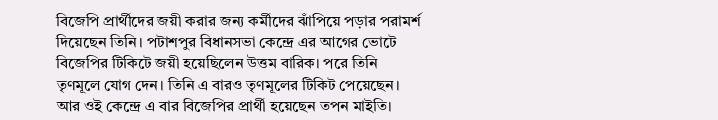বিজেপি প্রার্থীদের জয়ী করার জন্য কর্মীদের ঝাঁপিয়ে পড়ার পরামর্শ দিয়েছেন তিনি। পটাশপুর বিধানসভা কেন্দ্রে এর আগের ভোটে বিজেপির টিকিটে জয়ী হয়েছিলেন উত্তম বারিক। পরে তিনি তৃণমূলে যোগ দেন। তিনি এ বারও তৃণমূলের টিকিট পেয়েছেন। আর ওই কেন্দ্রে এ বার বিজেপির প্রার্থী হয়েছেন তপন মাইতি।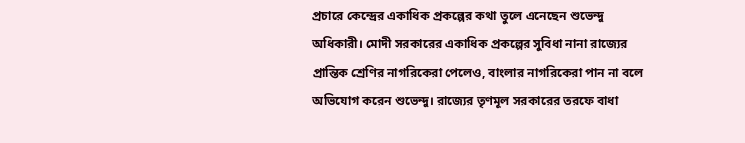প্রচারে কেন্দ্রের একাধিক প্রকল্পের কথা তুলে এনেছেন শুভেন্দু অধিকারী। মোদী সরকারের একাধিক প্রকল্পের সুবিধা নানা রাজ্যের প্রান্তিক শ্রেণির নাগরিকেরা পেলেও, বাংলার নাগরিকেরা পান না বলে অভিযোগ করেন শুভেন্দু। রাজ্যের তৃণমূল সরকারের তরফে বাধা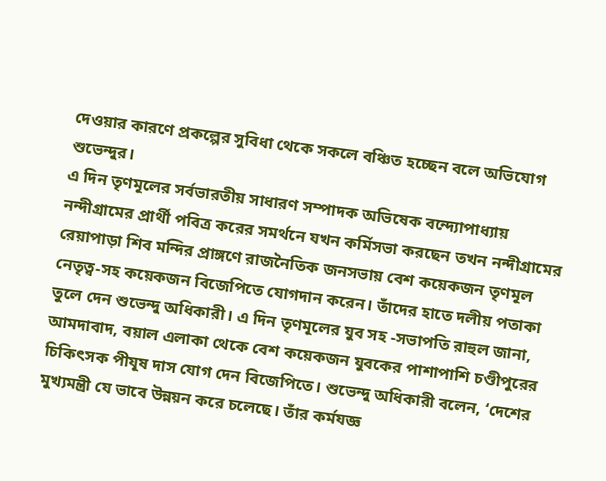দেওয়ার কারণে প্রকল্পের সুবিধা থেকে সকলে বঞ্চিত হচ্ছেন বলে অভিযোগ শুভেন্দুর।
এ দিন তৃণমূলের সর্বভারতীয় সাধারণ সম্পাদক অভিষেক বন্দ্যোপাধ্যায় নন্দীগ্রামের প্রার্থী পবিত্র করের সমর্থনে যখন কর্মিসভা করছেন তখন নন্দীগ্রামের রেয়াপাড়া শিব মন্দির প্রাঙ্গণে রাজনৈতিক জনসভায় বেশ কয়েকজন তৃণমূল নেতৃত্ব-সহ কয়েকজন বিজেপিতে যোগদান করেন। তাঁদের হাতে দলীয় পতাকা তুলে দেন শুভেন্দু অধিকারী। এ দিন তৃণমূলের যুব সহ -সভাপতি রাহুল জানা, আমদাবাদ, বয়াল এলাকা থেকে বেশ কয়েকজন যুবকের পাশাপাশি চণ্ডীপুরের চিকিৎসক পীযূষ দাস যোগ দেন বিজেপিতে। শুভেন্দু অধিকারী বলেন, ‘দেশের মুখ্যমন্ত্রী যে ভাবে উন্নয়ন করে চলেছে। তাঁর কর্মযজ্ঞ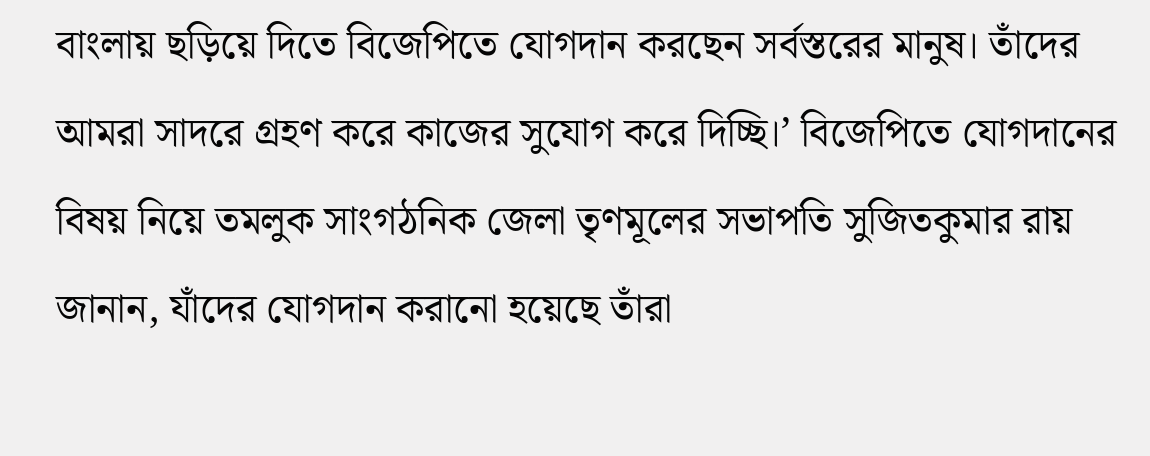বাংলায় ছড়িয়ে দিতে বিজেপিতে যোগদান করছেন সর্বস্তরের মানুষ। তাঁদের আমরা সাদরে গ্রহণ করে কাজের সুযোগ করে দিচ্ছি।’ বিজেপিতে যোগদানের বিষয় নিয়ে তমলুক সাংগঠনিক জেলা তৃণমূলের সভাপতি সুজিতকুমার রায় জানান, যাঁদের যোগদান করানো হয়েছে তাঁরা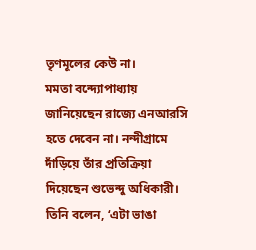তৃণমূলের কেউ না।
মমতা বন্দ্যোপাধ্যায় জানিয়েছেন রাজ্যে এনআরসি হতে দেবেন না। নন্দীগ্রামে দাঁড়িয়ে তাঁর প্রতিক্রিয়া দিয়েছেন শুভেন্দু অধিকারী। তিনি বলেন, ‘এটা ভাঙা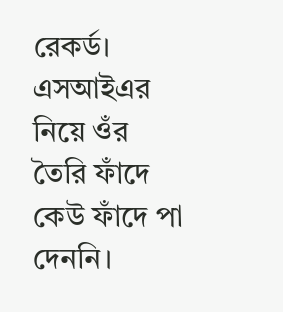রেকর্ড। এসআইএর নিয়ে ওঁর তৈরি ফাঁদে কেউ ফাঁদে পা দেননি।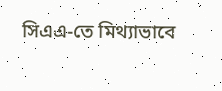সিএএ-তে মিথ্যাভাবে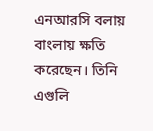এনআরসি বলায় বাংলায় ক্ষতি করেছেন। তিনি এগুলি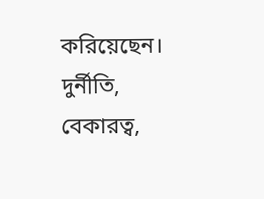করিয়েছেন। দুর্নীতি, বেকারত্ব,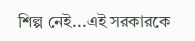শিল্প নেই...এই সরকারকে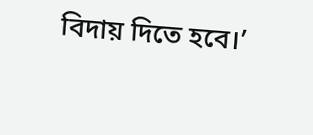বিদায় দিতে হবে।’